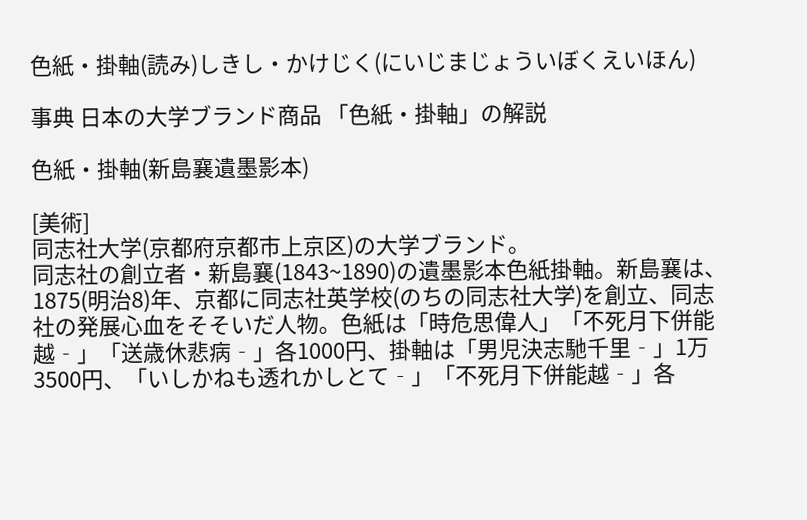色紙・掛軸(読み)しきし・かけじく(にいじまじょういぼくえいほん)

事典 日本の大学ブランド商品 「色紙・掛軸」の解説

色紙・掛軸(新島襄遺墨影本)

[美術]
同志社大学(京都府京都市上京区)の大学ブランド。
同志社の創立者・新島襄(1843~1890)の遺墨影本色紙掛軸。新島襄は、1875(明治8)年、京都に同志社英学校(のちの同志社大学)を創立、同志社の発展心血をそそいだ人物。色紙は「時危思偉人」「不死月下併能越‐」「送歳休悲病‐」各1000円、掛軸は「男児決志馳千里‐」1万3500円、「いしかねも透れかしとて‐」「不死月下併能越‐」各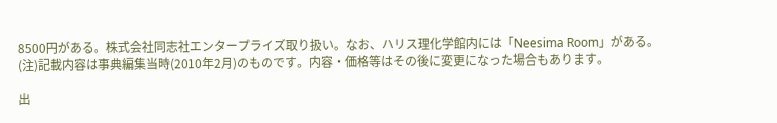8500円がある。株式会社同志社エンタープライズ取り扱い。なお、ハリス理化学館内には「Neesima Room」がある。
(注)記載内容は事典編集当時(2010年2月)のものです。内容・価格等はその後に変更になった場合もあります。

出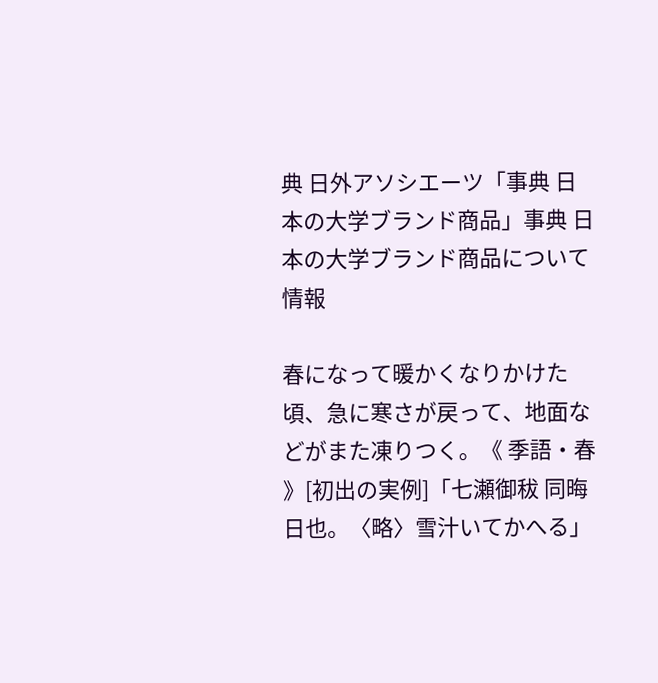典 日外アソシエーツ「事典 日本の大学ブランド商品」事典 日本の大学ブランド商品について 情報

春になって暖かくなりかけた頃、急に寒さが戻って、地面などがまた凍りつく。《 季語・春 》[初出の実例]「七瀬御秡 同晦日也。〈略〉雪汁いてかへる」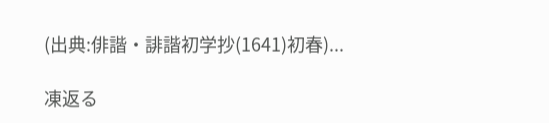(出典:俳諧・誹諧初学抄(1641)初春)...

凍返る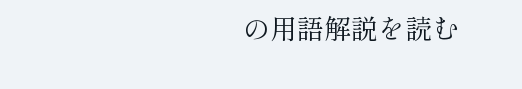の用語解説を読む